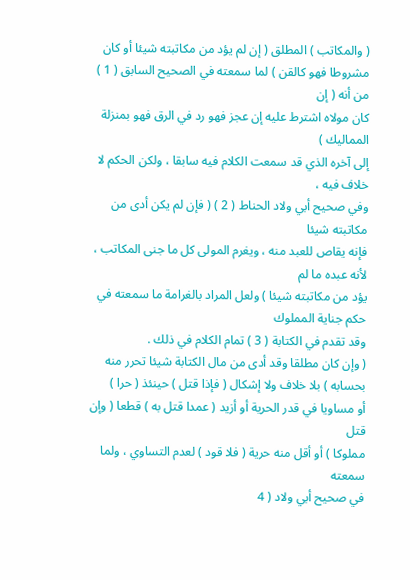( والمكاتب ) المطلق ( إن لم يؤد من مكاتبته شيئا أو كان
مشروطا فهو كالقن ) لما سمعته في الصحيح السابق ( 1 ) من أنه ( إن
كان مولاه اشترط عليه إن عجز فهو رد في الرق فهو بمنزلة المماليك )
إلى آخره الذي قد سمعت الكلام فيه سابقا ، ولكن الحكم لا خلاف فيه ،
وفي صحيح أبي ولاد الحناط ( 2 ) ( فإن لم يكن أدى من مكاتبته شيئا
فإنه يقاص للعبد منه ، ويغرم المولى كل ما جنى المكاتب ، لأنه عبده ما لم
يؤد من مكاتبته شيئا ) ولعل المراد بالغرامة ما سمعته في حكم جناية المملوك
وقد تقدم في الكتابة ( 3 ) تمام الكلام في ذلك .
( وإن كان مطلقا وقد أدى من مال الكتابة شيئا تحرر منه
بحسابه ) بلا خلاف ولا إشكال ( فإذا قتل ) حينئذ ( حرا )
أو مساويا في قدر الحرية أو أزيد ( عمدا قتل به ) قطعا ( وإن قتل
مملوكا ) أو أقل منه حرية ( فلا قود ) لعدم التساوي ، ولما سمعته
في صحيح أبي ولاد ( 4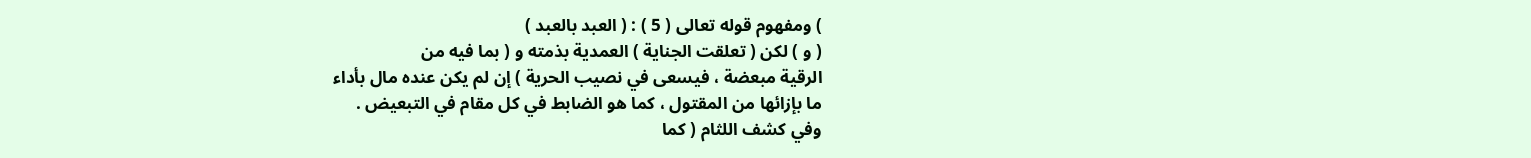) ومفهوم قوله تعالى ( 5 ) : ( العبد بالعبد )
( و ) لكن ( تعلقت الجناية ) العمدية بذمته و ( بما فيه من
الرقية مبعضة ، فيسعى في نصيب الحرية ) إن لم يكن عنده مال بأداء
ما بإزائها من المقتول ، كما هو الضابط في كل مقام في التبعيض .
وفي كشف اللثام ( كما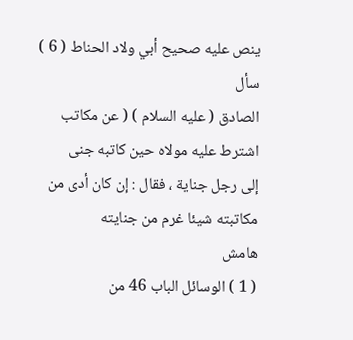ينص عليه صحيح أبي ولاد الحناط ( 6 ) سأل
الصادق ( عليه السلام ) ( عن مكاتب اشترط عليه مولاه حين كاتبه جنى
إلى رجل جناية ، فقال : إن كان أدى من مكاتبته شيئا غرم من جنايته
هامش
( 1 ) الوسائل الباب 46 من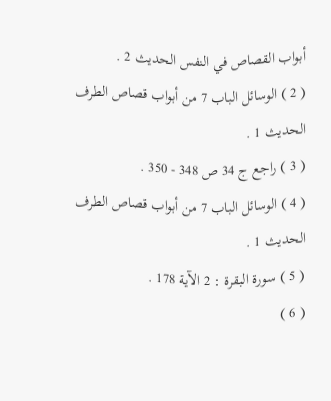أبواب القصاص في النفس الحديث 2 .
( 2 ) الوسائل الباب 7 من أبواب قصاص الطرف الحديث 1 .
( 3 ) راجع ج 34 ص 348 - 350 .
( 4 ) الوسائل الباب 7 من أبواب قصاص الطرف الحديث 1 .
( 5 ) سورة البقرة : 2 الآية 178 .
( 6 )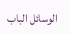الوسائل الباب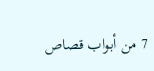7 من أبواب قصاص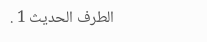الطرف الحديث 1 .